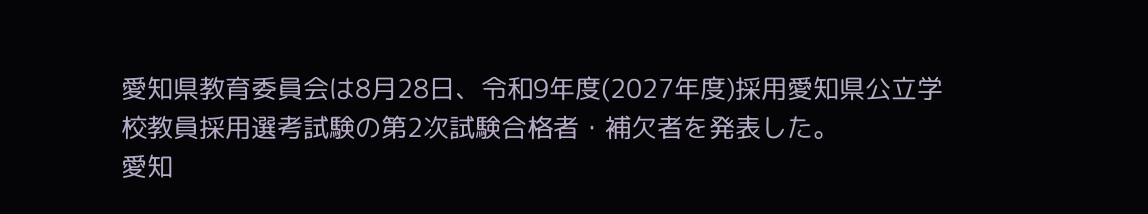愛知県教育委員会は8月28日、令和9年度(2027年度)採用愛知県公立学校教員採用選考試験の第2次試験合格者・補欠者を発表した。
愛知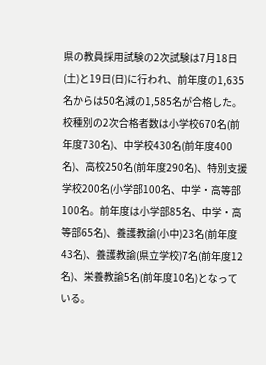県の教員採用試験の2次試験は7月18日(土)と19日(日)に行われ、前年度の1,635名からは50名減の1,585名が合格した。
校種別の2次合格者数は小学校670名(前年度730名)、中学校430名(前年度400名)、高校250名(前年度290名)、特別支援学校200名(小学部100名、中学・高等部100名。前年度は小学部85名、中学・高等部65名)、養護教諭(小中)23名(前年度43名)、養護教諭(県立学校)7名(前年度12名)、栄養教諭5名(前年度10名)となっている。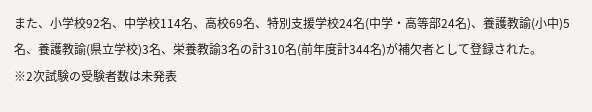また、小学校92名、中学校114名、高校69名、特別支援学校24名(中学・高等部24名)、養護教諭(小中)5名、養護教諭(県立学校)3名、栄養教諭3名の計310名(前年度計344名)が補欠者として登録された。
※2次試験の受験者数は未発表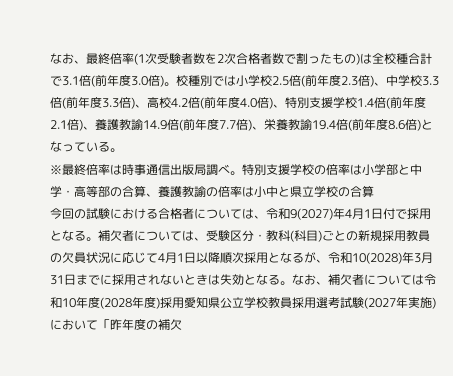なお、最終倍率(1次受験者数を2次合格者数で割ったもの)は全校種合計で3.1倍(前年度3.0倍)。校種別では小学校2.5倍(前年度2.3倍)、中学校3.3倍(前年度3.3倍)、高校4.2倍(前年度4.0倍)、特別支援学校1.4倍(前年度2.1倍)、養護教諭14.9倍(前年度7.7倍)、栄養教諭19.4倍(前年度8.6倍)となっている。
※最終倍率は時事通信出版局調べ。特別支援学校の倍率は小学部と中学・高等部の合算、養護教諭の倍率は小中と県立学校の合算
今回の試験における合格者については、令和9(2027)年4月1日付で採用となる。補欠者については、受験区分・教科(科目)ごとの新規採用教員の欠員状況に応じて4月1日以降順次採用となるが、令和10(2028)年3月31日までに採用されないときは失効となる。なお、補欠者については令和10年度(2028年度)採用愛知県公立学校教員採用選考試験(2027年実施)において「昨年度の補欠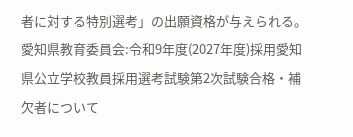者に対する特別選考」の出願資格が与えられる。
愛知県教育委員会:令和9年度(2027年度)採用愛知県公立学校教員採用選考試験第2次試験合格・補欠者について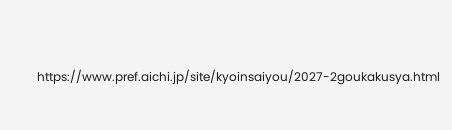https://www.pref.aichi.jp/site/kyoinsaiyou/2027-2goukakusya.html